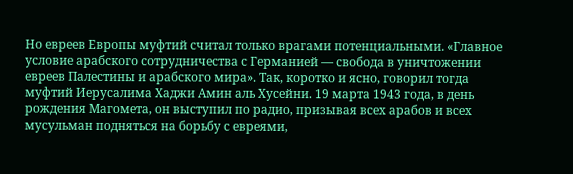Но евреев Европы муфтий считал только врагами потенциальными. «Главное условие арабского сотрудничества с Германией — свобода в уничтожении евреев Палестины и арабского мира». Так, коротко и ясно, говорил тогда муфтий Иерусалима Хаджи Амин аль Хусейни. 19 марта 1943 года, в день рождения Магомета, он выступил по радио, призывая всех арабов и всех мусульман подняться на борьбу с евреями,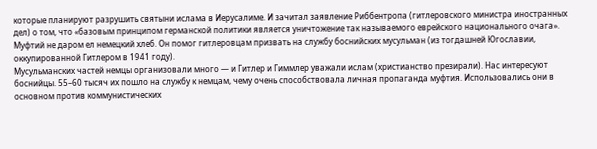которые планируют разрушить святыни ислама в Иерусалиме. И зачитал заявление Риббентропа (гитлеровского министра иностранных дел) о том, что «базовым принципом германской политики является уничтожение так называемого еврейского национального очага».
Муфтий не даром ел немецкий хлеб. Он помог гитлеровцам призвать на службу боснийских мусульман (из тогдашней Югославии, оккупированной Гитлером в 1941 году).
Мусульманских частей немцы организовали много — и Гитлер и Гиммлер уважали ислам (христианство презирали). Нас интересуют боснийцы. 55–60 тысяч их пошло на службу к немцам, чему очень способствовала личная пропаганда муфтия. Использовались они в основном против коммунистических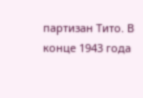партизан Тито. В конце 1943 года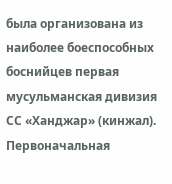была организована из наиболее боеспособных боснийцев первая мусульманская дивизия СС «Ханджар» (кинжал). Первоначальная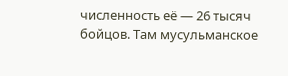численность её — 26 тысяч бойцов. Там мусульманское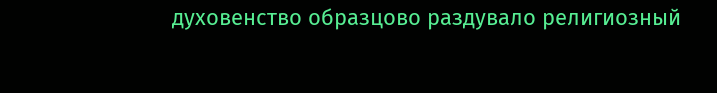духовенство образцово раздувало религиозный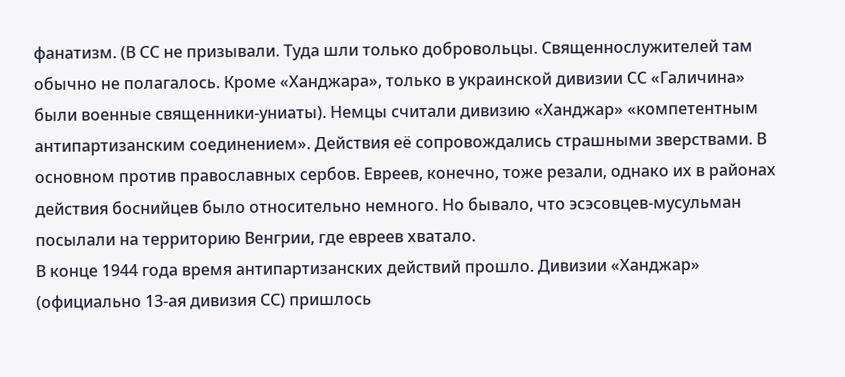фанатизм. (В СС не призывали. Туда шли только добровольцы. Священнослужителей там обычно не полагалось. Кроме «Ханджара», только в украинской дивизии СС «Галичина» были военные священники-униаты). Немцы считали дивизию «Ханджар» «компетентным антипартизанским соединением». Действия её сопровождались страшными зверствами. В основном против православных сербов. Евреев, конечно, тоже резали, однако их в районах действия боснийцев было относительно немного. Но бывало, что эсэсовцев-мусульман посылали на территорию Венгрии, где евреев хватало.
В конце 1944 года время антипартизанских действий прошло. Дивизии «Ханджар» (официально 13-ая дивизия СС) пришлось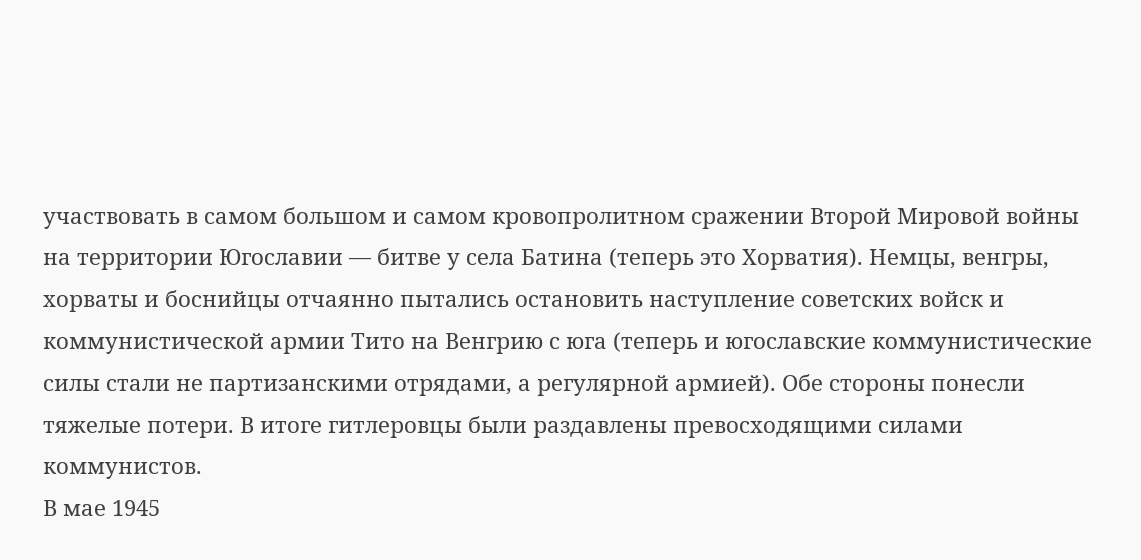участвовать в самом большом и самом кровопролитном сражении Второй Мировой войны на территории Югославии — битве у села Батина (теперь это Хорватия). Немцы, венгры, хорваты и боснийцы отчаянно пытались остановить наступление советских войск и коммунистической армии Тито на Венгрию с юга (теперь и югославские коммунистические силы стали не партизанскими отрядами, а регулярной армией). Обе стороны понесли тяжелые потери. В итоге гитлеровцы были раздавлены превосходящими силами коммунистов.
В мае 1945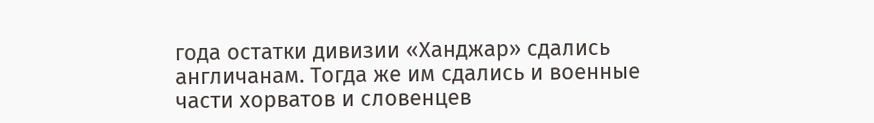года остатки дивизии «Ханджар» сдались англичанам. Тогда же им сдались и военные части хорватов и словенцев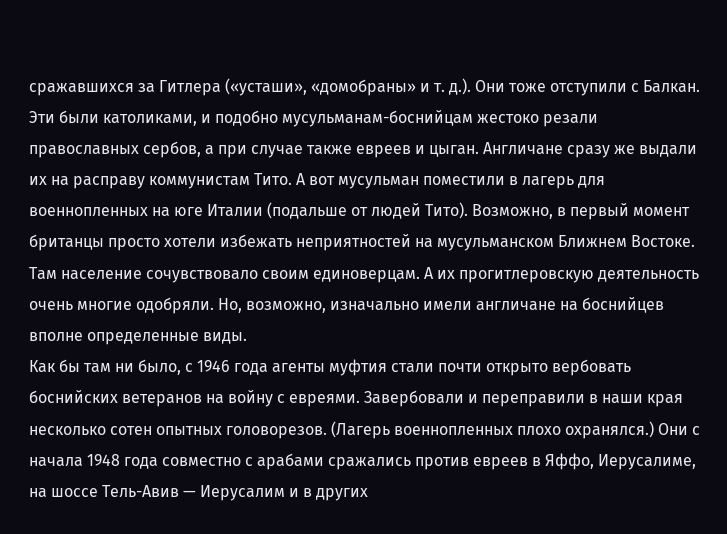сражавшихся за Гитлера («усташи», «домобраны» и т. д.). Они тоже отступили с Балкан. Эти были католиками, и подобно мусульманам-боснийцам жестоко резали православных сербов, а при случае также евреев и цыган. Англичане сразу же выдали их на расправу коммунистам Тито. А вот мусульман поместили в лагерь для военнопленных на юге Италии (подальше от людей Тито). Возможно, в первый момент британцы просто хотели избежать неприятностей на мусульманском Ближнем Востоке. Там население сочувствовало своим единоверцам. А их прогитлеровскую деятельность очень многие одобряли. Но, возможно, изначально имели англичане на боснийцев вполне определенные виды.
Как бы там ни было, с 1946 года агенты муфтия стали почти открыто вербовать боснийских ветеранов на войну с евреями. Завербовали и переправили в наши края несколько сотен опытных головорезов. (Лагерь военнопленных плохо охранялся.) Они с начала 1948 года совместно с арабами сражались против евреев в Яффо, Иерусалиме, на шоссе Тель-Авив — Иерусалим и в других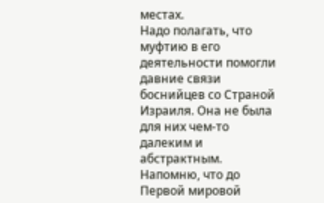местах.
Надо полагать, что муфтию в его деятельности помогли давние связи боснийцев со Страной Израиля. Она не была для них чем-то далеким и абстрактным. Напомню, что до Первой мировой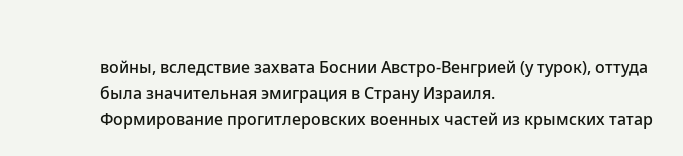войны, вследствие захвата Боснии Австро-Венгрией (у турок), оттуда была значительная эмиграция в Страну Израиля.
Формирование прогитлеровских военных частей из крымских татар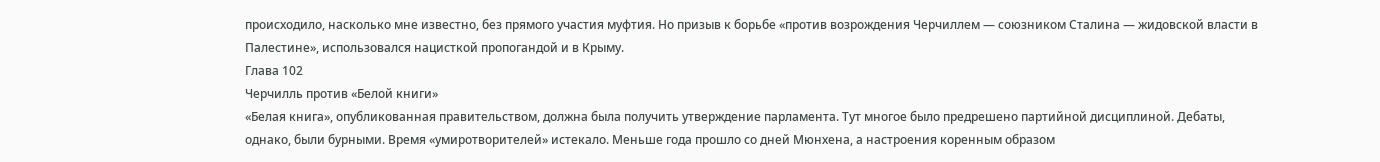происходило, насколько мне известно, без прямого участия муфтия. Но призыв к борьбе «против возрождения Черчиллем — союзником Сталина — жидовской власти в Палестине», использовался нацисткой пропогандой и в Крыму.
Глава 102
Черчилль против «Белой книги»
«Белая книга», опубликованная правительством, должна была получить утверждение парламента. Тут многое было предрешено партийной дисциплиной. Дебаты, однако, были бурными. Время «умиротворителей» истекало. Меньше года прошло со дней Мюнхена, а настроения коренным образом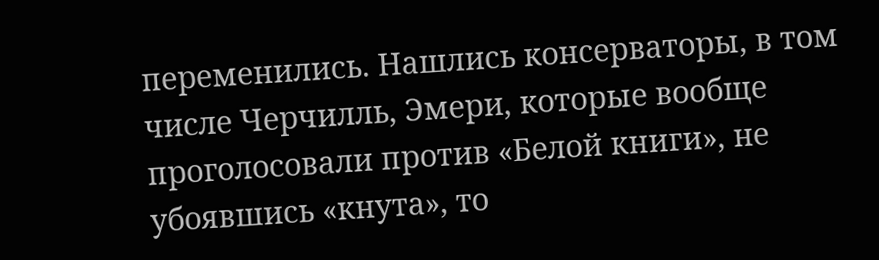переменились. Нашлись консерваторы, в том числе Черчилль, Эмери, которые вообще проголосовали против «Белой книги», не убоявшись «кнута», то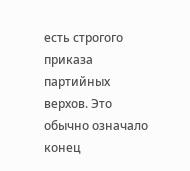есть строгого приказа партийных верхов. Это обычно означало конец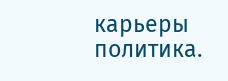карьеры политика.